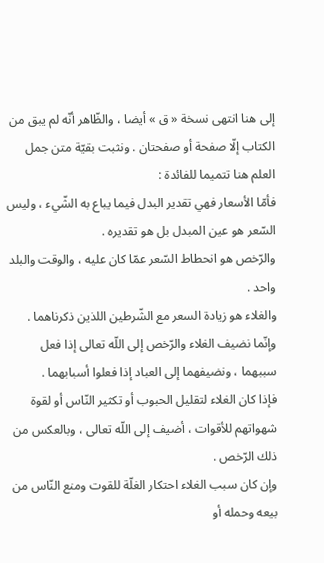إلى هنا انتهى نسخة « ق » أيضا ، والظّاهر أنّه لم يبق من الكتاب إلّا صفحة أو صفحتان . ونثبت بقيّة متن جمل العلم هنا تتميما للفائدة :
فأمّا الأسعار فهي تقدير البدل فيما يباع به الشّيء ، وليس السّعر هو عين المبدل بل هو تقديره .
والرّخص هو انحطاط السّعر عمّا كان عليه ، والوقت والبلد واحد .
والغلاء هو زيادة السعر مع الشّرطين اللذين ذكرناهما .
وإنّما نضيف الغلاء والرّخص إلى اللّه تعالى إذا فعل سببهما ، ونضيفهما إلى العباد إذا فعلوا أسبابهما .
فإذا كان الغلاء لتقليل الحبوب أو تكثير النّاس أو لقوة شهواتهم للأقوات ، أضيف إلى اللّه تعالى ، وبالعكس من ذلك الرّخص .
وإن كان سبب الغلاء احتكار الغلّة للقوت ومنع النّاس من بيعه وحمله أو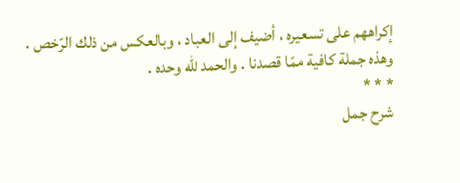إكراههم على تسعيره ، أضيف إلى العباد ، وبالعكس من ذلك الرّخص .
وهذه جملة كافية ممّا قصدنا . والحمد للّه وحده .
* * *
شرح جمل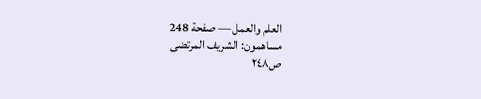العلم والعمل — صفحة 248
مساهمون: الشريف المرتضى
ص٢٤٨